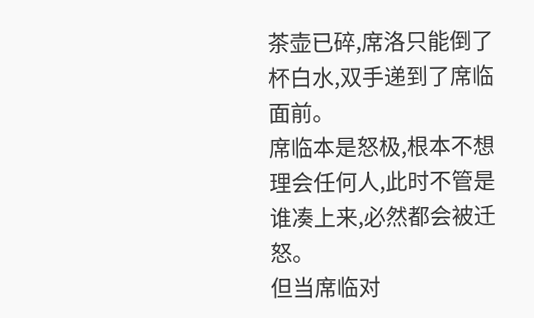茶壶已碎,席洛只能倒了杯白水,双手递到了席临面前。
席临本是怒极,根本不想理会任何人,此时不管是谁凑上来,必然都会被迁怒。
但当席临对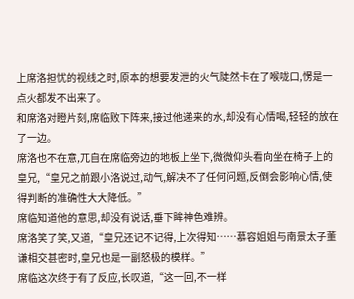上席洛担忧的视线之时,原本的想要发泄的火气陡然卡在了喉咙口,愣是一点火都发不出来了。
和席洛对瞪片刻,席临败下阵来,接过他递来的水,却没有心情喝,轻轻的放在了一边。
席洛也不在意,兀自在席临旁边的地板上坐下,微微仰头看向坐在椅子上的皇兄,“皇兄之前跟小洛说过,动气,解决不了任何问题,反倒会影响心情,使得判断的准确性大大降低。”
席临知道他的意思,却没有说话,垂下眸神色难辨。
席洛笑了笑,又道,“皇兄还记不记得,上次得知……慕容姐姐与南景太子董谦相交甚密时,皇兄也是一副怒极的模样。”
席临这次终于有了反应,长叹道,“这一回,不一样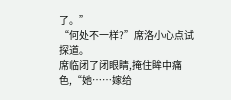了。”
“何处不一样?”席洛小心点试探道。
席临闭了闭眼睛,掩住眸中痛色,“她……嫁给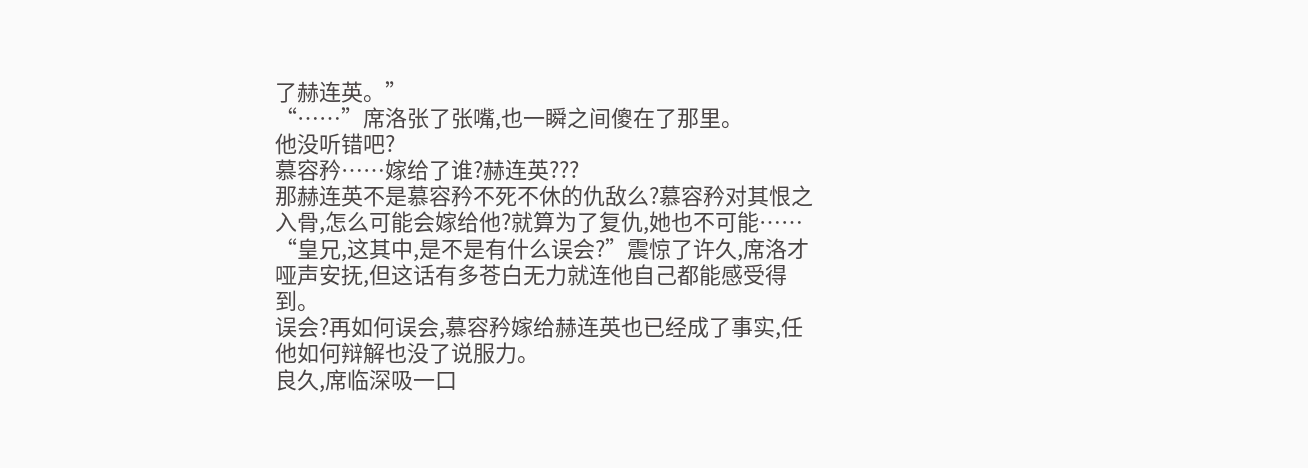了赫连英。”
“……”席洛张了张嘴,也一瞬之间傻在了那里。
他没听错吧?
慕容矜……嫁给了谁?赫连英???
那赫连英不是慕容矜不死不休的仇敌么?慕容矜对其恨之入骨,怎么可能会嫁给他?就算为了复仇,她也不可能……
“皇兄,这其中,是不是有什么误会?”震惊了许久,席洛才哑声安抚,但这话有多苍白无力就连他自己都能感受得到。
误会?再如何误会,慕容矜嫁给赫连英也已经成了事实,任他如何辩解也没了说服力。
良久,席临深吸一口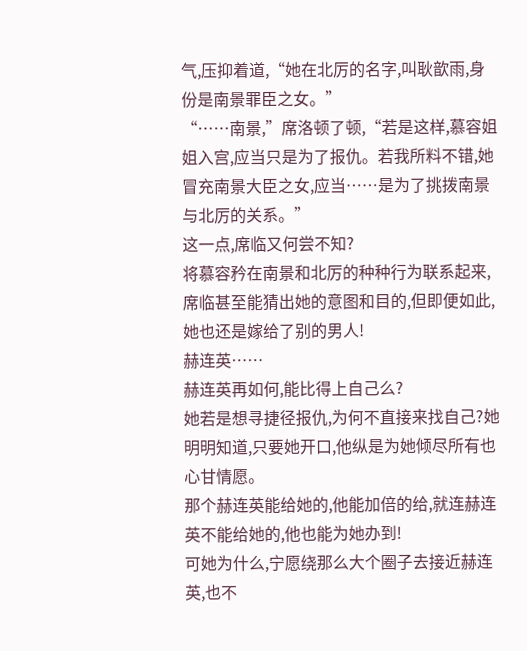气,压抑着道,“她在北厉的名字,叫耿歆雨,身份是南景罪臣之女。”
“……南景,”席洛顿了顿,“若是这样,慕容姐姐入宫,应当只是为了报仇。若我所料不错,她冒充南景大臣之女,应当……是为了挑拨南景与北厉的关系。”
这一点,席临又何尝不知?
将慕容矜在南景和北厉的种种行为联系起来,席临甚至能猜出她的意图和目的,但即便如此,她也还是嫁给了别的男人!
赫连英……
赫连英再如何,能比得上自己么?
她若是想寻捷径报仇,为何不直接来找自己?她明明知道,只要她开口,他纵是为她倾尽所有也心甘情愿。
那个赫连英能给她的,他能加倍的给,就连赫连英不能给她的,他也能为她办到!
可她为什么,宁愿绕那么大个圈子去接近赫连英,也不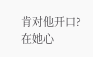肯对他开口?
在她心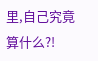里,自己究竟算什么?!